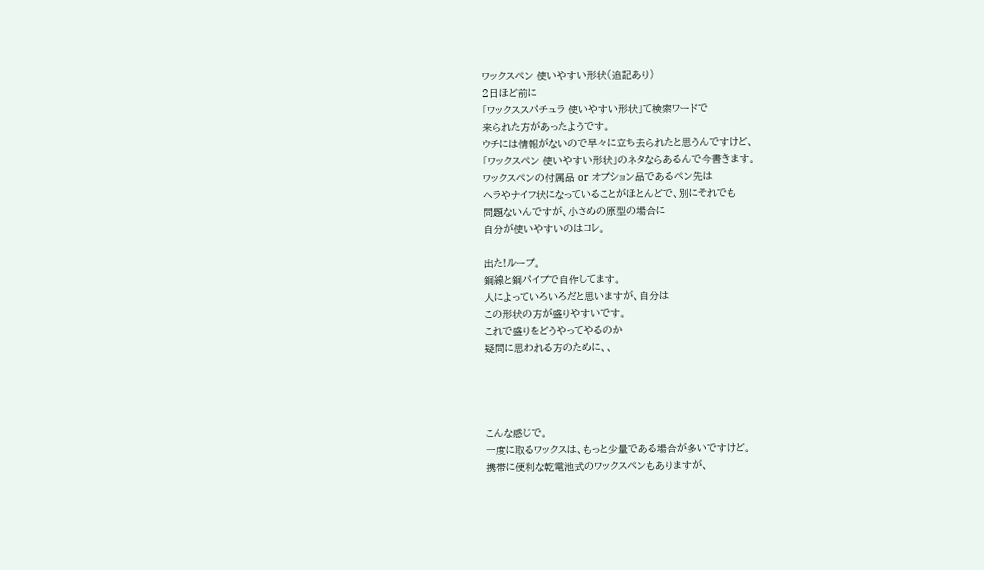ワックスペン 使いやすい形状(追記あり)
2日ほど前に
「ワックススパチュラ 使いやすい形状」て検索ワードで
来られた方があったようです。
ウチには情報がないので早々に立ち去られたと思うんですけど、
「ワックスペン 使いやすい形状」のネタならあるんで今書きます。
ワックスペンの付属品 or オプション品であるペン先は
ヘラやナイフ状になっていることがほとんどで、別にそれでも
問題ないんですが、小さめの原型の場合に
自分が使いやすいのはコレ。

出た!ループ。
銅線と銅パイプで自作してます。
人によっていろいろだと思いますが、自分は
この形状の方が盛りやすいです。
これで盛りをどうやってやるのか
疑問に思われる方のために、、




こんな感じで。
一度に取るワックスは、もっと少量である場合が多いですけど。
携帯に便利な乾電池式のワックスペンもありますが、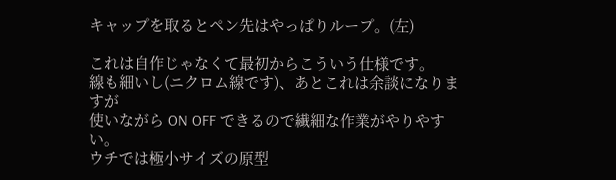キャップを取るとペン先はやっぱりループ。(左)

これは自作じゃなくて最初からこういう仕様です。
線も細いし(ニクロム線です)、あとこれは余談になりますが
使いながら ON OFF できるので繊細な作業がやりやすい。
ウチでは極小サイズの原型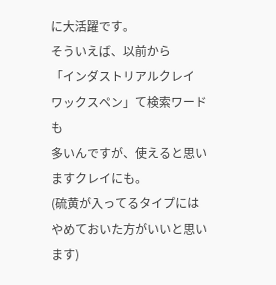に大活躍です。
そういえば、以前から
「インダストリアルクレイ ワックスペン」て検索ワードも
多いんですが、使えると思いますクレイにも。
(硫黄が入ってるタイプにはやめておいた方がいいと思います)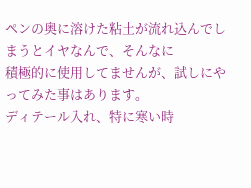ペンの奥に溶けた粘土が流れ込んでしまうとイヤなんで、そんなに
積極的に使用してませんが、試しにやってみた事はあります。
ディテール入れ、特に寒い時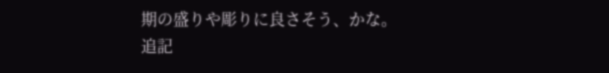期の盛りや彫りに良さそう、かな。
追記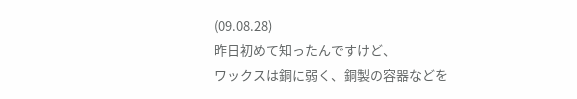(09.08.28)
昨日初めて知ったんですけど、
ワックスは銅に弱く、銅製の容器などを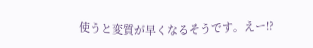使うと変質が早くなるそうです。えー!?